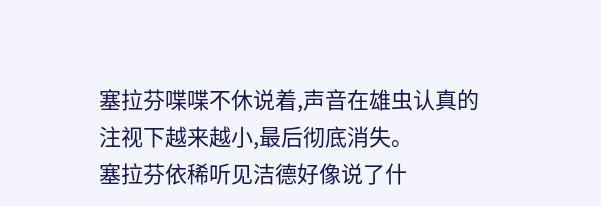塞拉芬喋喋不休说着,声音在雄虫认真的注视下越来越小,最后彻底消失。
塞拉芬依稀听见洁德好像说了什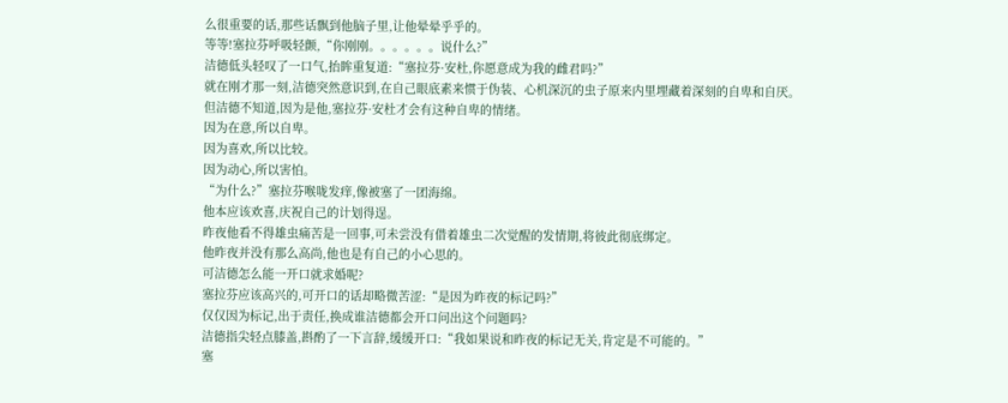么很重要的话,那些话飘到他脑子里,让他晕晕乎乎的。
等等!塞拉芬呼吸轻颤,“你刚刚。。。。。。说什么?”
洁德低头轻叹了一口气,抬眸重复道:“塞拉芬·安杜,你愿意成为我的雌君吗?”
就在刚才那一刻,洁德突然意识到,在自己眼底素来惯于伪装、心机深沉的虫子原来内里埋藏着深刻的自卑和自厌。
但洁德不知道,因为是他,塞拉芬·安杜才会有这种自卑的情绪。
因为在意,所以自卑。
因为喜欢,所以比较。
因为动心,所以害怕。
“为什么?”塞拉芬喉咙发痒,像被塞了一团海绵。
他本应该欢喜,庆祝自己的计划得逞。
昨夜他看不得雄虫痛苦是一回事,可未尝没有借着雄虫二次觉醒的发情期,将彼此彻底绑定。
他昨夜并没有那么高尚,他也是有自己的小心思的。
可洁德怎么能一开口就求婚呢?
塞拉芬应该高兴的,可开口的话却略微苦涩:“是因为昨夜的标记吗?”
仅仅因为标记,出于责任,换成谁洁德都会开口问出这个问题吗?
洁德指尖轻点膝盖,斟酌了一下言辞,缓缓开口:“我如果说和昨夜的标记无关,肯定是不可能的。”
塞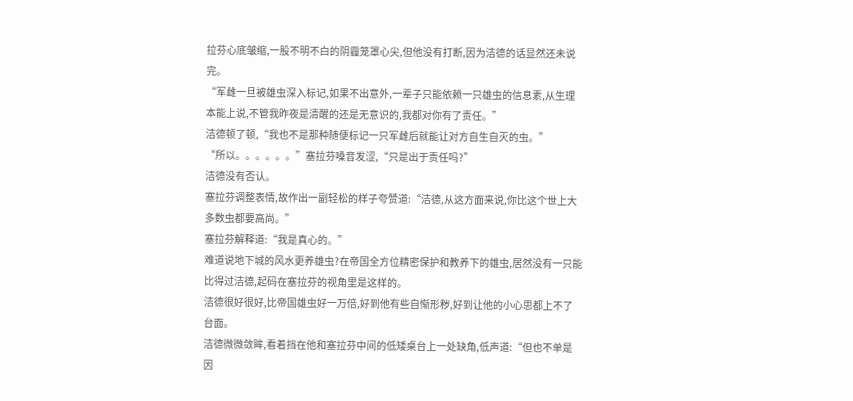拉芬心底皱缩,一股不明不白的阴霾笼罩心尖,但他没有打断,因为洁德的话显然还未说完。
“军雌一旦被雄虫深入标记,如果不出意外,一辈子只能依赖一只雄虫的信息素,从生理本能上说,不管我昨夜是清醒的还是无意识的,我都对你有了责任。”
洁德顿了顿,“我也不是那种随便标记一只军雌后就能让对方自生自灭的虫。”
“所以。。。。。。”塞拉芬嗓音发涩,“只是出于责任吗?”
洁德没有否认。
塞拉芬调整表情,故作出一副轻松的样子夸赞道:“洁德,从这方面来说,你比这个世上大多数虫都要高尚。”
塞拉芬解释道:“我是真心的。”
难道说地下城的风水更养雄虫?在帝国全方位精密保护和教养下的雄虫,居然没有一只能比得过洁德,起码在塞拉芬的视角里是这样的。
洁德很好很好,比帝国雄虫好一万倍,好到他有些自惭形秽,好到让他的小心思都上不了台面。
洁德微微敛眸,看着挡在他和塞拉芬中间的低矮桌台上一处缺角,低声道:“但也不单是因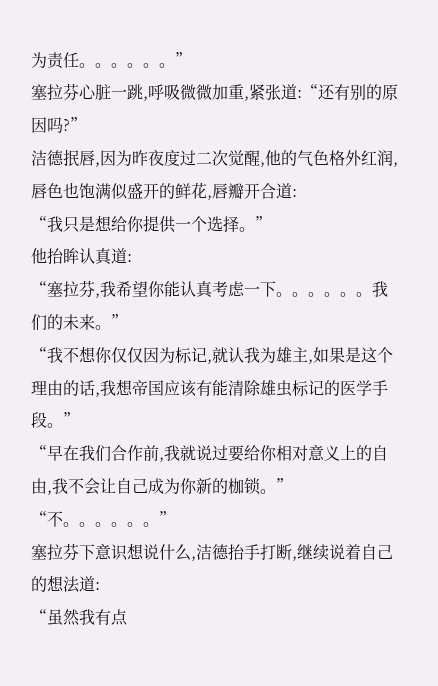为责任。。。。。。”
塞拉芬心脏一跳,呼吸微微加重,紧张道:“还有别的原因吗?”
洁德抿唇,因为昨夜度过二次觉醒,他的气色格外红润,唇色也饱满似盛开的鲜花,唇瓣开合道:
“我只是想给你提供一个选择。”
他抬眸认真道:
“塞拉芬,我希望你能认真考虑一下。。。。。。我们的未来。”
“我不想你仅仅因为标记,就认我为雄主,如果是这个理由的话,我想帝国应该有能清除雄虫标记的医学手段。”
“早在我们合作前,我就说过要给你相对意义上的自由,我不会让自己成为你新的枷锁。”
“不。。。。。。”
塞拉芬下意识想说什么,洁德抬手打断,继续说着自己的想法道:
“虽然我有点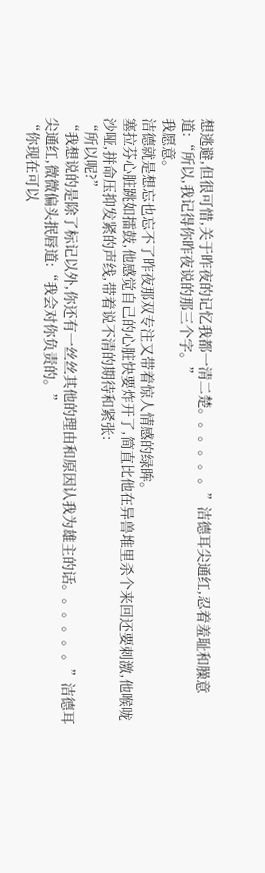想逃避,但很可惜,关于昨夜的记忆我都一清二楚。。。。。。”洁德耳尖通红,忍着羞耻和臊意道:“所以,我记得你昨夜说的那三个字。”
我愿意。
洁德就是想忘也忘不了昨夜那双专注又带着惊人情感的绿眸。
塞拉芬心脏跳如擂鼓,他感觉自己的心脏快要炸开了,简直比他在异兽堆里杀个来回还要刺激,他喉咙沙哑,拼命压抑发紧的声线,带着说不清的期待和紧张:
“所以呢?”
“我想说的是除了标记以外,你还有一丝丝其他的理由和原因认我为雄主的话。。。。。。”洁德耳尖通红,微微偏头抿唇道:“我会对你负责的。”
“你现在可以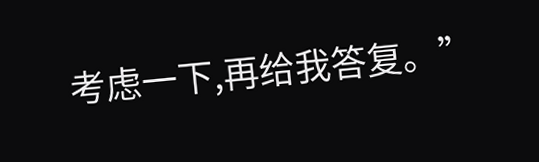考虑一下,再给我答复。”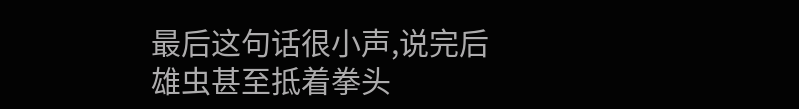最后这句话很小声,说完后雄虫甚至抵着拳头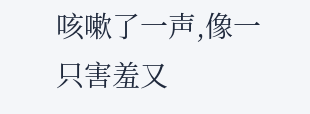咳嗽了一声,像一只害羞又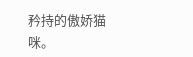矜持的傲娇猫咪。